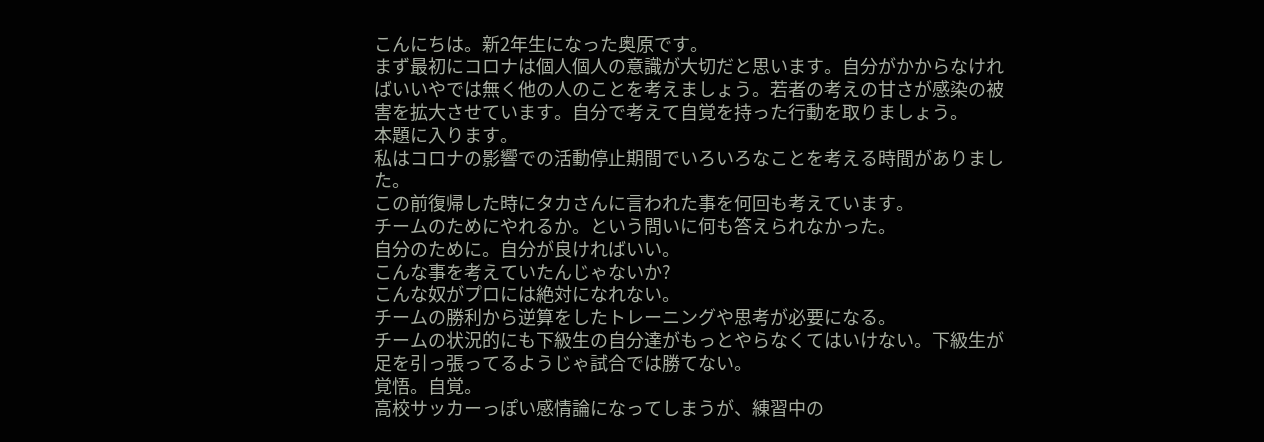こんにちは。新2年生になった奥原です。
まず最初にコロナは個人個人の意識が大切だと思います。自分がかからなければいいやでは無く他の人のことを考えましょう。若者の考えの甘さが感染の被害を拡大させています。自分で考えて自覚を持った行動を取りましょう。
本題に入ります。
私はコロナの影響での活動停止期間でいろいろなことを考える時間がありました。
この前復帰した時にタカさんに言われた事を何回も考えています。
チームのためにやれるか。という問いに何も答えられなかった。
自分のために。自分が良ければいい。
こんな事を考えていたんじゃないか?
こんな奴がプロには絶対になれない。
チームの勝利から逆算をしたトレーニングや思考が必要になる。
チームの状況的にも下級生の自分達がもっとやらなくてはいけない。下級生が足を引っ張ってるようじゃ試合では勝てない。
覚悟。自覚。
高校サッカーっぽい感情論になってしまうが、練習中の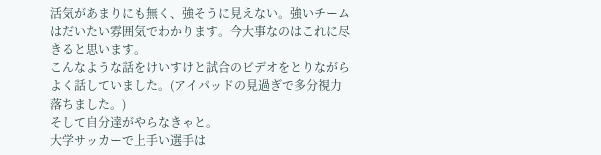活気があまりにも無く、強そうに見えない。強いチームはだいたい雰囲気でわかります。今大事なのはこれに尽きると思います。
こんなような話をけいすけと試合のビデオをとりながらよく話していました。(アイパッドの見過ぎで多分視力落ちました。)
そして自分達がやらなきゃと。
大学サッカーで上手い選手は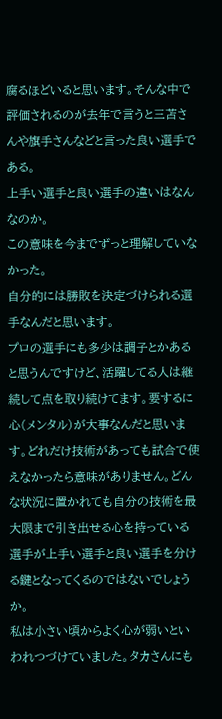腐るほどいると思います。そんな中で評価されるのが去年で言うと三苫さんや旗手さんなどと言った良い選手である。
上手い選手と良い選手の違いはなんなのか。
この意味を今までずっと理解していなかった。
自分的には勝敗を決定づけられる選手なんだと思います。
プロの選手にも多少は調子とかあると思うんですけど、活躍してる人は継続して点を取り続けてます。要するに心(メンタル)が大事なんだと思います。どれだけ技術があっても試合で使えなかったら意味がありません。どんな状況に置かれても自分の技術を最大限まで引き出せる心を持っている選手が上手い選手と良い選手を分ける鍵となってくるのではないでしょうか。
私は小さい頃からよく心が弱いといわれつづけていました。タカさんにも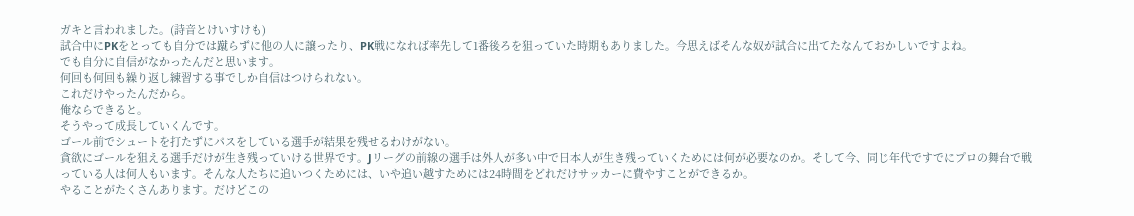ガキと言われました。(詩音とけいすけも)
試合中にPKをとっても自分では蹴らずに他の人に譲ったり、PK戦になれば率先して1番後ろを狙っていた時期もありました。今思えばそんな奴が試合に出てたなんておかしいですよね。
でも自分に自信がなかったんだと思います。
何回も何回も繰り返し練習する事でしか自信はつけられない。
これだけやったんだから。
俺ならできると。
そうやって成長していくんです。
ゴール前でシュートを打たずにパスをしている選手が結果を残せるわけがない。
貪欲にゴールを狙える選手だけが生き残っていける世界です。Jリーグの前線の選手は外人が多い中で日本人が生き残っていくためには何が必要なのか。そして今、同じ年代ですでにプロの舞台で戦っている人は何人もいます。そんな人たちに追いつくためには、いや追い越すためには24時間をどれだけサッカーに費やすことができるか。
やることがたくさんあります。だけどこの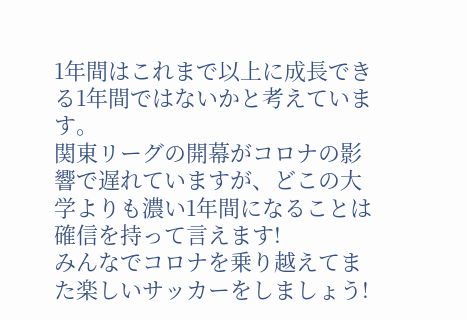1年間はこれまで以上に成長できる1年間ではないかと考えています。
関東リーグの開幕がコロナの影響で遅れていますが、どこの大学よりも濃い1年間になることは確信を持って言えます!
みんなでコロナを乗り越えてまた楽しいサッカーをしましょう!